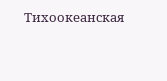Тихоокеанская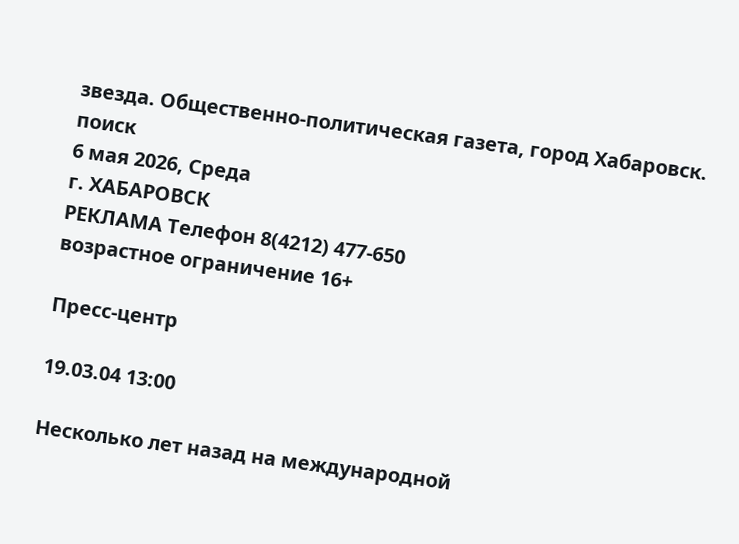звезда. Общественно-политическая газета, город Хабаровск.
поиск
6 мая 2026, Среда
г. ХАБАРОВСК
РЕКЛАМА Телефон 8(4212) 477-650
возрастное ограничение 16+

Пресс-центр

19.03.04 13:00

Несколько лет назад на международной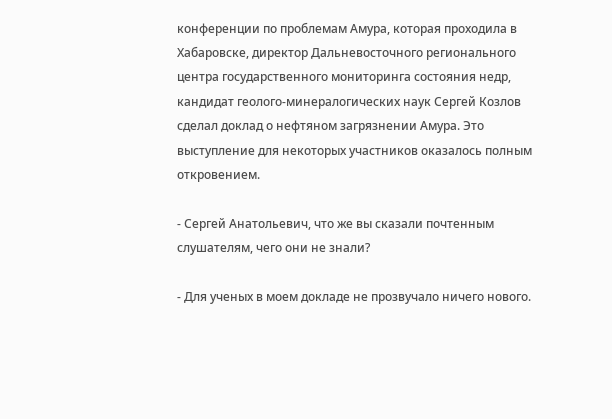конференции по проблемам Амура, которая проходила в Хабаровске, директор Дальневосточного регионального центра государственного мониторинга состояния недр, кандидат геолого-минералогических наук Сергей Козлов сделал доклад о нефтяном загрязнении Амура. Это выступление для некоторых участников оказалось полным откровением.

- Сергей Анатольевич, что же вы сказали почтенным слушателям, чего они не знали?

- Для ученых в моем докладе не прозвучало ничего нового.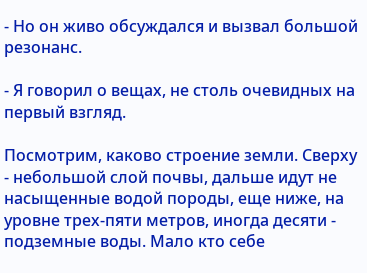- Но он живо обсуждался и вызвал большой резонанс.

- Я говорил о вещах, не столь очевидных на первый взгляд.

Посмотрим, каково строение земли. Сверху - небольшой слой почвы, дальше идут не насыщенные водой породы, еще ниже, на уровне трех-пяти метров, иногда десяти - подземные воды. Мало кто себе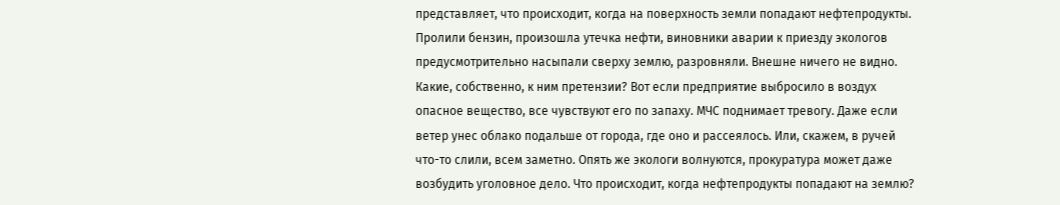представляет, что происходит, когда на поверхность земли попадают нефтепродукты. Пролили бензин, произошла утечка нефти, виновники аварии к приезду экологов предусмотрительно насыпали сверху землю, разровняли. Внешне ничего не видно. Какие, собственно, к ним претензии? Вот если предприятие выбросило в воздух опасное вещество, все чувствуют его по запаху. МЧС поднимает тревогу. Даже если ветер унес облако подальше от города, где оно и рассеялось. Или, скажем, в ручей что-то слили, всем заметно. Опять же экологи волнуются, прокуратура может даже возбудить уголовное дело. Что происходит, когда нефтепродукты попадают на землю?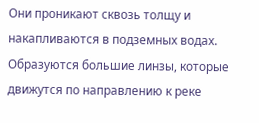Они проникают сквозь толщу и накапливаются в подземных водах. Образуются большие линзы, которые движутся по направлению к реке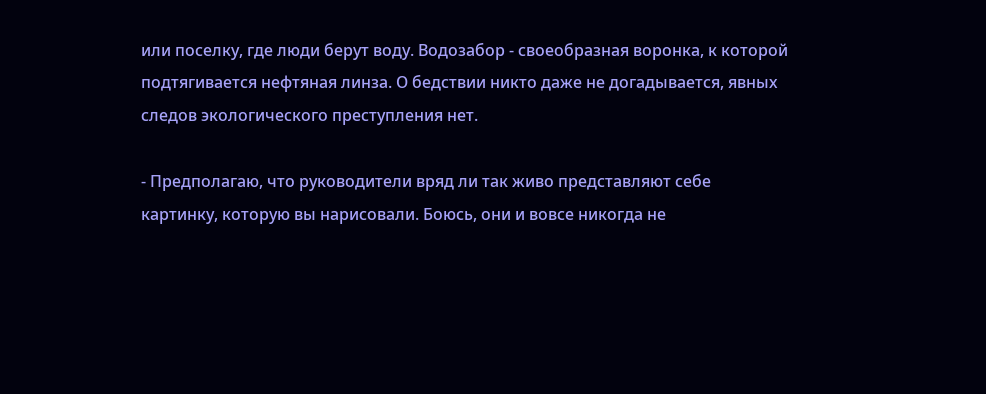или поселку, где люди берут воду. Водозабор - своеобразная воронка, к которой подтягивается нефтяная линза. О бедствии никто даже не догадывается, явных следов экологического преступления нет.

- Предполагаю, что руководители вряд ли так живо представляют себе картинку, которую вы нарисовали. Боюсь, они и вовсе никогда не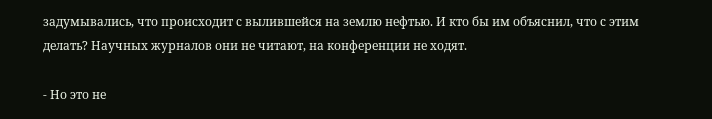задумывались, что происходит с вылившейся на землю нефтью. И кто бы им объяснил, что с этим делать? Научных журналов они не читают, на конференции не ходят.

- Но это не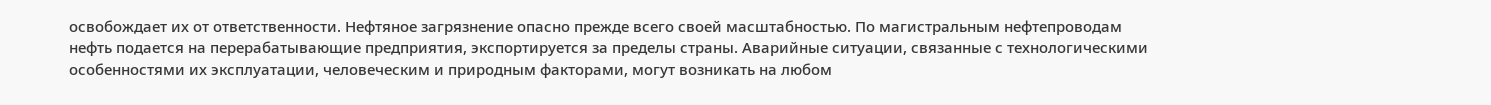освобождает их от ответственности. Нефтяное загрязнение опасно прежде всего своей масштабностью. По магистральным нефтепроводам нефть подается на перерабатывающие предприятия, экспортируется за пределы страны. Аварийные ситуации, связанные с технологическими особенностями их эксплуатации, человеческим и природным факторами, могут возникать на любом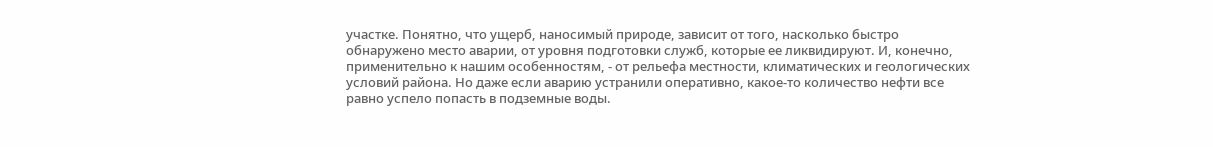участке. Понятно, что ущерб, наносимый природе, зависит от того, насколько быстро обнаружено место аварии, от уровня подготовки служб, которые ее ликвидируют. И, конечно, применительно к нашим особенностям, - от рельефа местности, климатических и геологических условий района. Но даже если аварию устранили оперативно, какое-то количество нефти все равно успело попасть в подземные воды.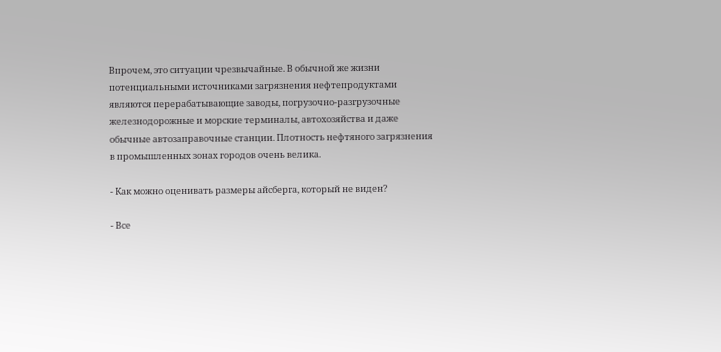Впрочем, это ситуации чрезвычайные. В обычной же жизни потенциальными источниками загрязнения нефтепродуктами являются перерабатывающие заводы, погрузочно-разгрузочные железнодорожные и морские терминалы, автохозяйства и даже обычные автозаправочные станции. Плотность нефтяного загрязнения в промышленных зонах городов очень велика.

- Как можно оценивать размеры айсберга, который не виден?

- Все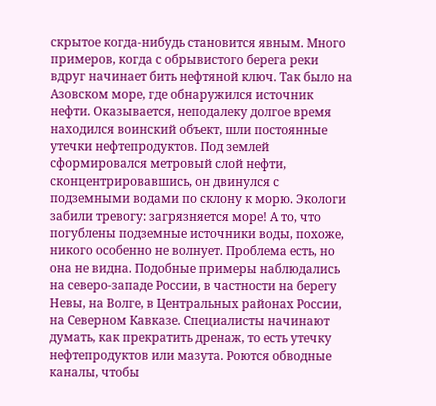скрытое когда-нибудь становится явным. Много примеров, когда с обрывистого берега реки вдруг начинает бить нефтяной ключ. Так было на Азовском море, где обнаружился источник нефти. Оказывается, неподалеку долгое время находился воинский объект, шли постоянные утечки нефтепродуктов. Под землей сформировался метровый слой нефти, сконцентрировавшись, он двинулся с подземными водами по склону к морю. Экологи забили тревогу: загрязняется море! А то, что погублены подземные источники воды, похоже, никого особенно не волнует. Проблема есть, но она не видна. Подобные примеры наблюдались на северо-западе России, в частности на берегу Невы, на Волге, в Центральных районах России, на Северном Кавказе. Специалисты начинают думать, как прекратить дренаж, то есть утечку нефтепродуктов или мазута. Роются обводные каналы, чтобы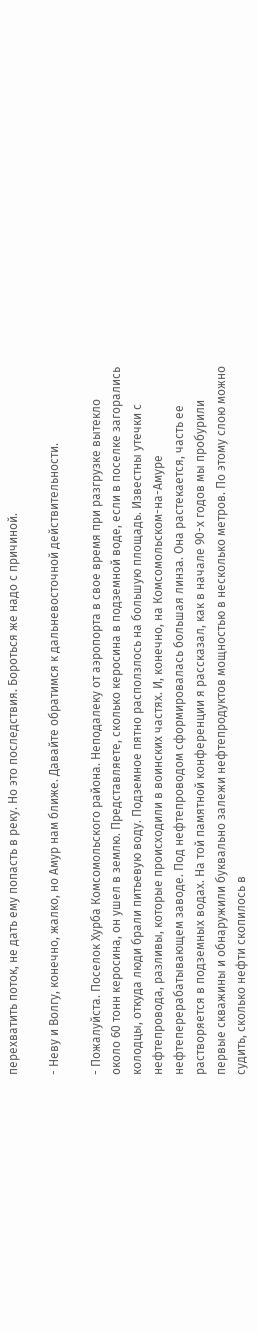перехватить поток, не дать ему попасть в реку. Но это последствия. Бороться же надо с причиной.

- Неву и Волгу, конечно, жалко, но Амур нам ближе. Давайте обратимся к дальневосточной действительности.

- Пожалуйста. Поселок Хурба Комсомольского района. Неподалеку от аэропорта в свое время при разгрузке вытекло около 60 тонн керосина, он ушел в землю. Представляете, сколько керосина в подземной воде, если в поселке загорались колодцы, откуда люди брали питьевую воду. Подземное пятно расползлось на большую площадь. Известны утечки с нефтепровода, разливы, которые происходили в воинских частях. И, конечно, на Комсомольском-на-Амуре нефтеперерабатывающем заводе. Под нефтепроводом сформировалась большая линза. Она растекается, часть ее растворяется в подземных водах. На той памятной конференции я рассказал, как в начале 90-х годов мы пробурили первые скважины и обнаружили буквально залежи нефтепродуктов мощностью в несколько метров. По этому слою можно судить, сколько нефти скопилось в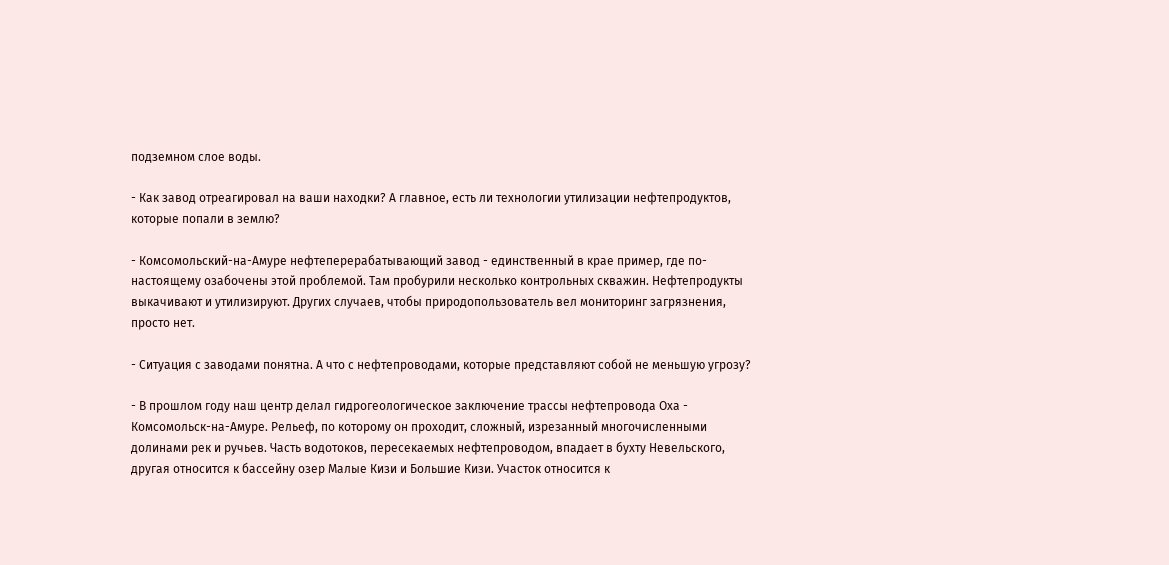подземном слое воды.

- Как завод отреагировал на ваши находки? А главное, есть ли технологии утилизации нефтепродуктов, которые попали в землю?

- Комсомольский-на-Амуре нефтеперерабатывающий завод - единственный в крае пример, где по-настоящему озабочены этой проблемой. Там пробурили несколько контрольных скважин. Нефтепродукты выкачивают и утилизируют. Других случаев, чтобы природопользователь вел мониторинг загрязнения, просто нет.

- Ситуация с заводами понятна. А что с нефтепроводами, которые представляют собой не меньшую угрозу?

- В прошлом году наш центр делал гидрогеологическое заключение трассы нефтепровода Оха - Комсомольск-на-Амуре. Рельеф, по которому он проходит, сложный, изрезанный многочисленными долинами рек и ручьев. Часть водотоков, пересекаемых нефтепроводом, впадает в бухту Невельского, другая относится к бассейну озер Малые Кизи и Большие Кизи. Участок относится к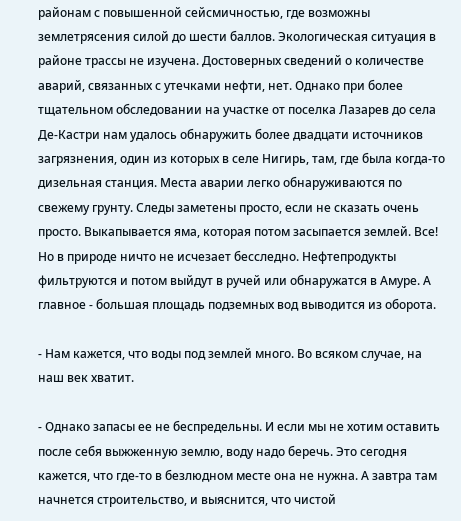районам с повышенной сейсмичностью, где возможны землетрясения силой до шести баллов. Экологическая ситуация в районе трассы не изучена. Достоверных сведений о количестве аварий, связанных с утечками нефти, нет. Однако при более тщательном обследовании на участке от поселка Лазарев до села Де-Кастри нам удалось обнаружить более двадцати источников загрязнения, один из которых в селе Нигирь, там, где была когда-то дизельная станция. Места аварии легко обнаруживаются по свежему грунту. Следы заметены просто, если не сказать очень просто. Выкапывается яма, которая потом засыпается землей. Все! Но в природе ничто не исчезает бесследно. Нефтепродукты фильтруются и потом выйдут в ручей или обнаружатся в Амуре. А главное - большая площадь подземных вод выводится из оборота.

- Нам кажется, что воды под землей много. Во всяком случае, на наш век хватит.

- Однако запасы ее не беспредельны. И если мы не хотим оставить после себя выжженную землю, воду надо беречь. Это сегодня кажется, что где-то в безлюдном месте она не нужна. А завтра там начнется строительство, и выяснится, что чистой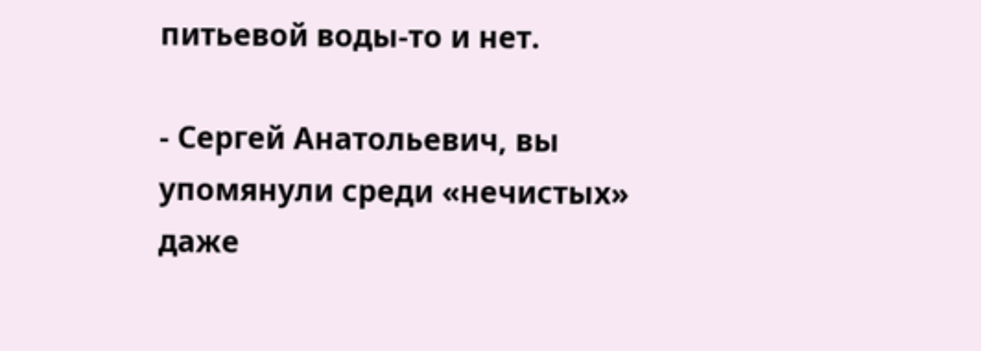питьевой воды-то и нет.

- Сергей Анатольевич, вы упомянули среди «нечистых» даже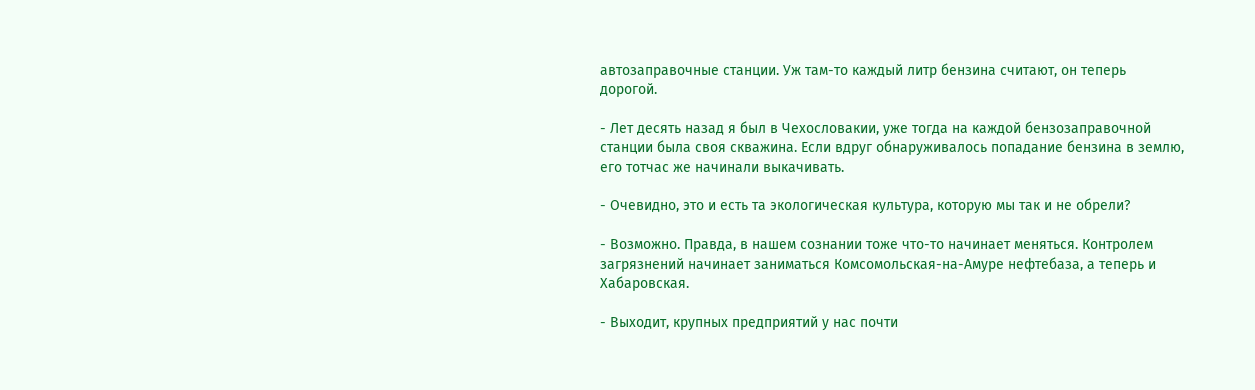автозаправочные станции. Уж там-то каждый литр бензина считают, он теперь дорогой.

- Лет десять назад я был в Чехословакии, уже тогда на каждой бензозаправочной станции была своя скважина. Если вдруг обнаруживалось попадание бензина в землю, его тотчас же начинали выкачивать.

- Очевидно, это и есть та экологическая культура, которую мы так и не обрели?

- Возможно. Правда, в нашем сознании тоже что-то начинает меняться. Контролем загрязнений начинает заниматься Комсомольская-на-Амуре нефтебаза, а теперь и Хабаровская.

- Выходит, крупных предприятий у нас почти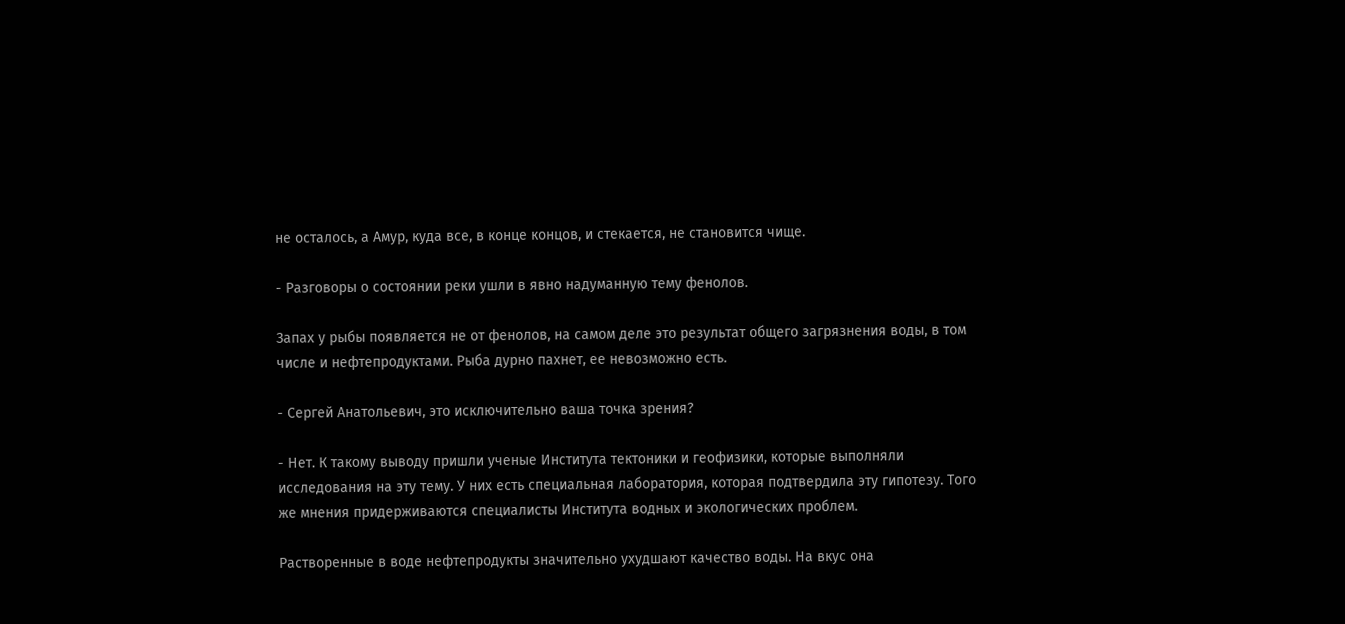не осталось, а Амур, куда все, в конце концов, и стекается, не становится чище.

- Разговоры о состоянии реки ушли в явно надуманную тему фенолов.

Запах у рыбы появляется не от фенолов, на самом деле это результат общего загрязнения воды, в том числе и нефтепродуктами. Рыба дурно пахнет, ее невозможно есть.

- Сергей Анатольевич, это исключительно ваша точка зрения?

- Нет. К такому выводу пришли ученые Института тектоники и геофизики, которые выполняли исследования на эту тему. У них есть специальная лаборатория, которая подтвердила эту гипотезу. Того же мнения придерживаются специалисты Института водных и экологических проблем.

Растворенные в воде нефтепродукты значительно ухудшают качество воды. На вкус она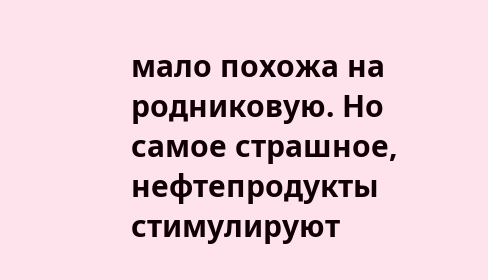мало похожа на родниковую. Но самое страшное, нефтепродукты стимулируют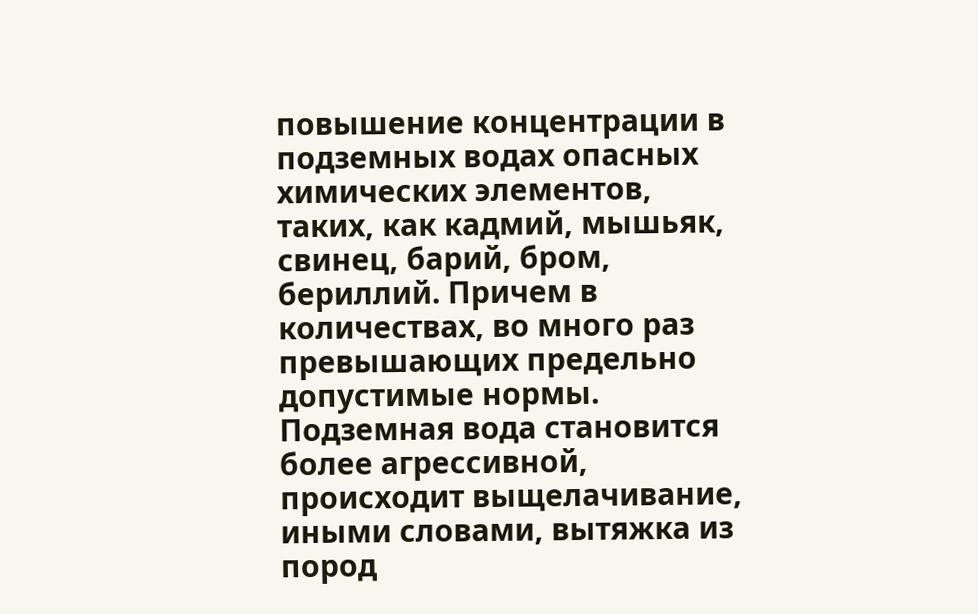повышение концентрации в подземных водах опасных химических элементов, таких, как кадмий, мышьяк, свинец, барий, бром, бериллий. Причем в количествах, во много раз превышающих предельно допустимые нормы. Подземная вода становится более агрессивной, происходит выщелачивание, иными словами, вытяжка из пород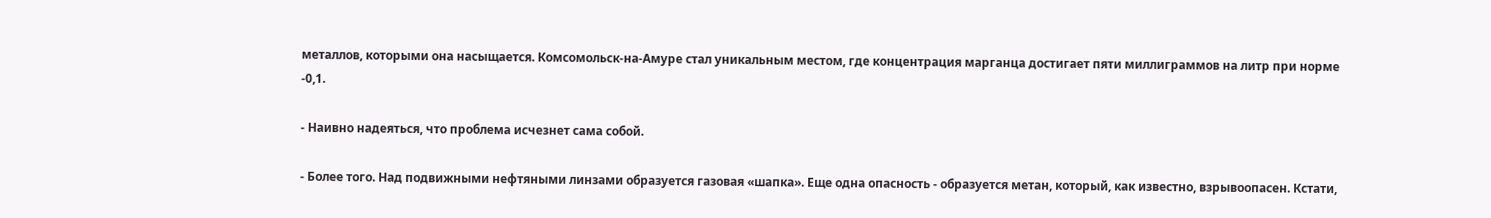металлов, которыми она насыщается. Комсомольск-на-Амуре стал уникальным местом, где концентрация марганца достигает пяти миллиграммов на литр при норме -0,1.

- Наивно надеяться, что проблема исчезнет сама собой.

- Более того. Над подвижными нефтяными линзами образуется газовая «шапка». Еще одна опасность - образуется метан, который, как известно, взрывоопасен. Кстати,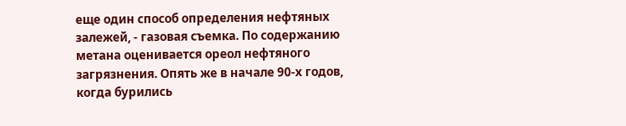еще один способ определения нефтяных залежей, - газовая съемка. По содержанию метана оценивается ореол нефтяного загрязнения. Опять же в начале 90-х годов, когда бурились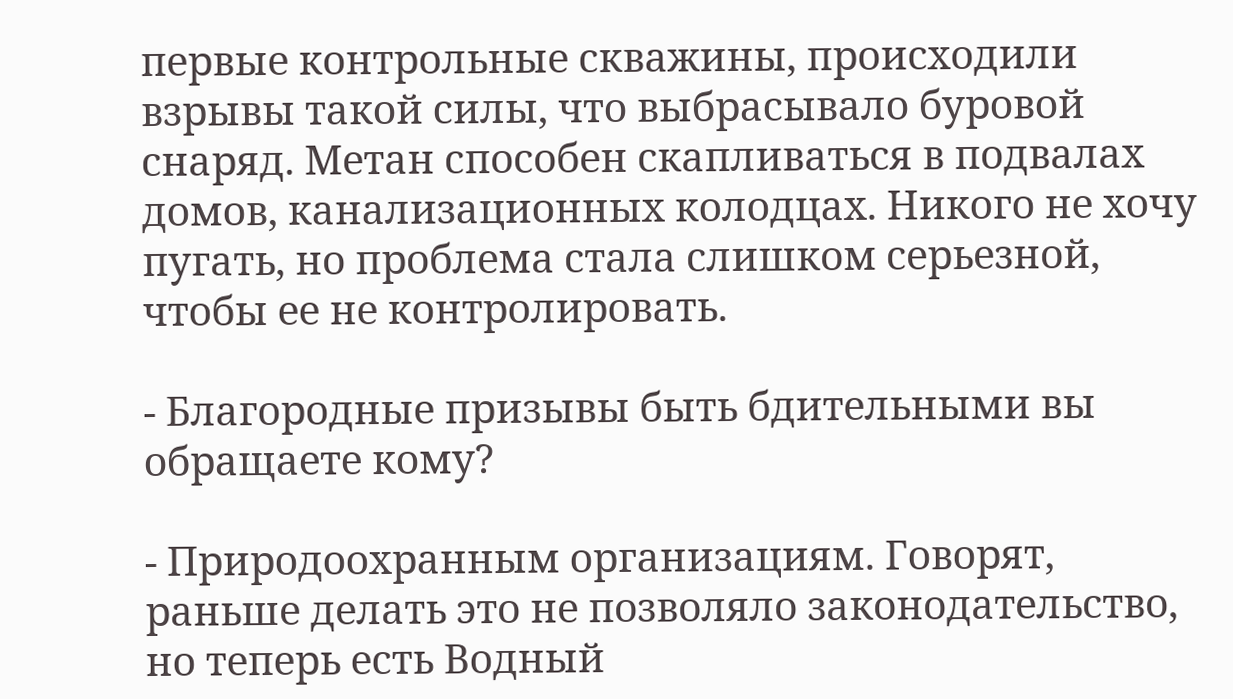первые контрольные скважины, происходили взрывы такой силы, что выбрасывало буровой снаряд. Метан способен скапливаться в подвалах домов, канализационных колодцах. Никого не хочу пугать, но проблема стала слишком серьезной, чтобы ее не контролировать.

- Благородные призывы быть бдительными вы обращаете кому?

- Природоохранным организациям. Говорят, раньше делать это не позволяло законодательство, но теперь есть Водный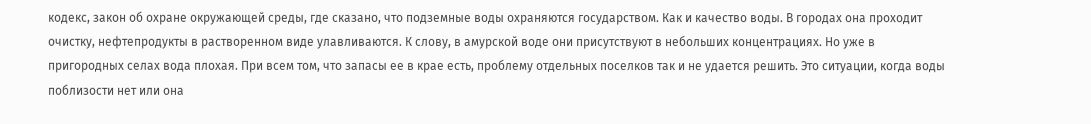кодекс, закон об охране окружающей среды, где сказано, что подземные воды охраняются государством. Как и качество воды. В городах она проходит очистку, нефтепродукты в растворенном виде улавливаются. К слову, в амурской воде они присутствуют в небольших концентрациях. Но уже в пригородных селах вода плохая. При всем том, что запасы ее в крае есть, проблему отдельных поселков так и не удается решить. Это ситуации, когда воды поблизости нет или она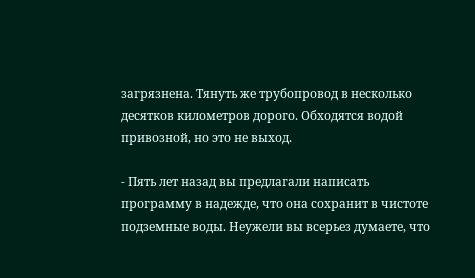загрязнена. Тянуть же трубопровод в несколько десятков километров дорого. Обходятся водой привозной, но это не выход.

- Пять лет назад вы предлагали написать программу в надежде, что она сохранит в чистоте подземные воды. Неужели вы всерьез думаете, что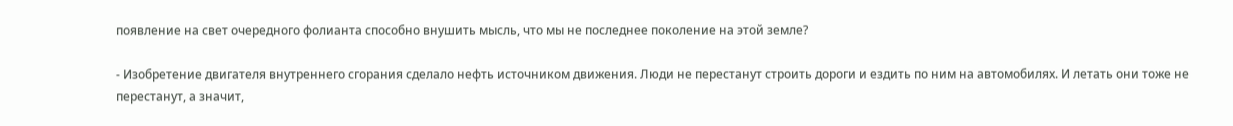появление на свет очередного фолианта способно внушить мысль, что мы не последнее поколение на этой земле?

- Изобретение двигателя внутреннего сгорания сделало нефть источником движения. Люди не перестанут строить дороги и ездить по ним на автомобилях. И летать они тоже не перестанут, а значит,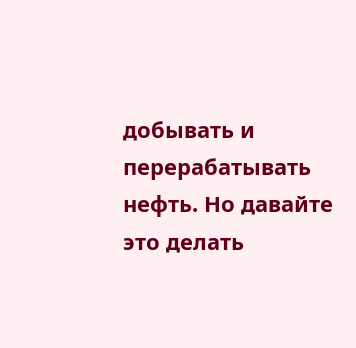добывать и перерабатывать нефть. Но давайте это делать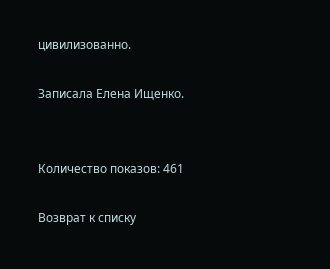цивилизованно.

Записала Елена Ищенко.


Количество показов: 461

Возврат к списку